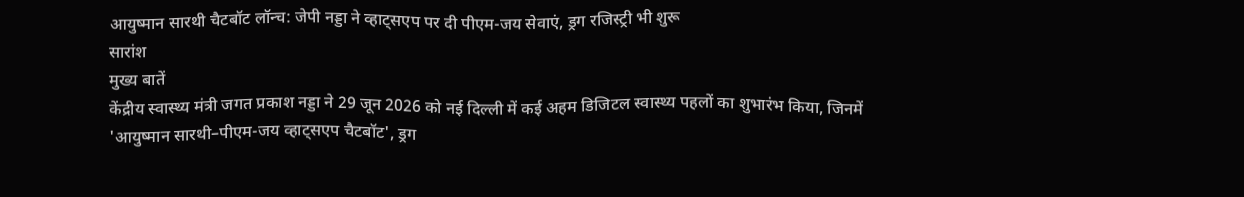आयुष्मान सारथी चैटबॉट लॉन्च: जेपी नड्डा ने व्हाट्सएप पर दी पीएम-जय सेवाएं, ड्रग रजिस्ट्री भी शुरू
सारांश
मुख्य बातें
केंद्रीय स्वास्थ्य मंत्री जगत प्रकाश नड्डा ने 29 जून 2026 को नई दिल्ली में कई अहम डिजिटल स्वास्थ्य पहलों का शुभारंभ किया, जिनमें 'आयुष्मान सारथी–पीएम-जय व्हाट्सएप चैटबॉट', ड्रग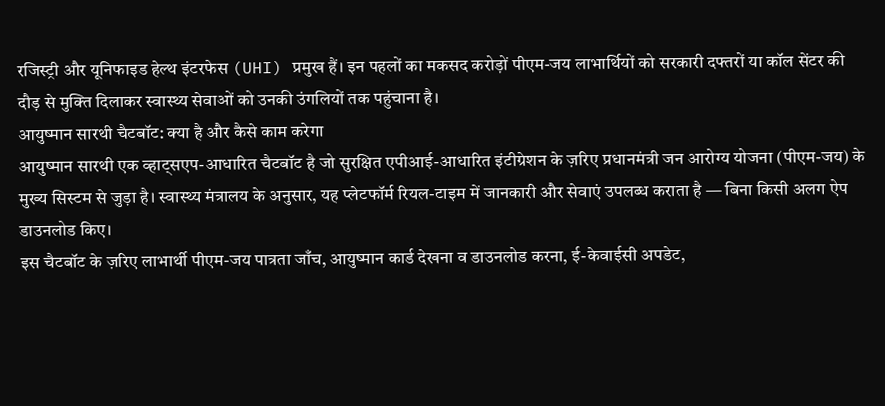रजिस्ट्री और यूनिफाइड हेल्थ इंटरफेस (UHI) प्रमुख हैं। इन पहलों का मकसद करोड़ों पीएम-जय लाभार्थियों को सरकारी दफ्तरों या कॉल सेंटर की दौड़ से मुक्ति दिलाकर स्वास्थ्य सेवाओं को उनकी उंगलियों तक पहुंचाना है।
आयुष्मान सारथी चैटबॉट: क्या है और कैसे काम करेगा
आयुष्मान सारथी एक व्हाट्सएप-आधारित चैटबॉट है जो सुरक्षित एपीआई-आधारित इंटीग्रेशन के ज़रिए प्रधानमंत्री जन आरोग्य योजना (पीएम-जय) के मुख्य सिस्टम से जुड़ा है। स्वास्थ्य मंत्रालय के अनुसार, यह प्लेटफॉर्म रियल-टाइम में जानकारी और सेवाएं उपलब्ध कराता है — बिना किसी अलग ऐप डाउनलोड किए।
इस चैटबॉट के ज़रिए लाभार्थी पीएम-जय पात्रता जाँच, आयुष्मान कार्ड देखना व डाउनलोड करना, ई-केवाईसी अपडेट,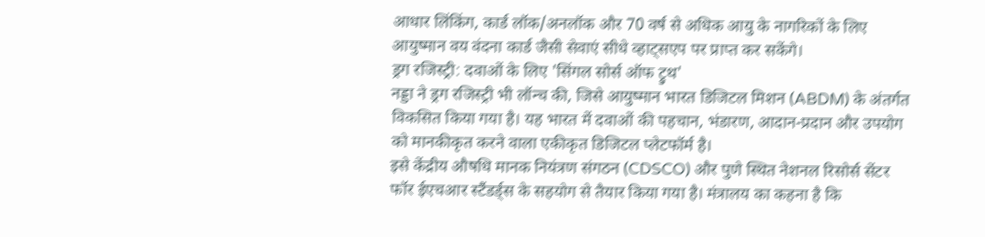आधार लिंकिंग, कार्ड लॉक/अनलॉक और 70 वर्ष से अधिक आयु के नागरिकों के लिए आयुष्मान वय वंदना कार्ड जैसी सेवाएं सीधे व्हाट्सएप पर प्राप्त कर सकेंगे।
ड्रग रजिस्ट्री: दवाओं के लिए 'सिंगल सोर्स ऑफ ट्रुथ'
नड्डा ने ड्रग रजिस्ट्री भी लॉन्च की, जिसे आयुष्मान भारत डिजिटल मिशन (ABDM) के अंतर्गत विकसित किया गया है। यह भारत में दवाओं की पहचान, भंडारण, आदान-प्रदान और उपयोग को मानकीकृत करने वाला एकीकृत डिजिटल प्लेटफॉर्म है।
इसे केंद्रीय औषधि मानक नियंत्रण संगठन (CDSCO) और पुणे स्थित नेशनल रिसोर्स सेंटर फॉर ईएचआर स्टैंडर्ड्स के सहयोग से तैयार किया गया है। मंत्रालय का कहना है कि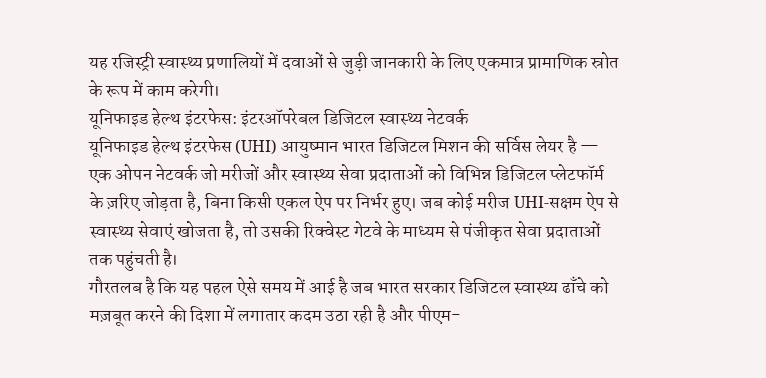यह रजिस्ट्री स्वास्थ्य प्रणालियों में दवाओं से जुड़ी जानकारी के लिए एकमात्र प्रामाणिक स्रोत के रूप में काम करेगी।
यूनिफाइड हेल्थ इंटरफेस: इंटरऑपरेबल डिजिटल स्वास्थ्य नेटवर्क
यूनिफाइड हेल्थ इंटरफेस (UHI) आयुष्मान भारत डिजिटल मिशन की सर्विस लेयर है — एक ओपन नेटवर्क जो मरीजों और स्वास्थ्य सेवा प्रदाताओं को विभिन्न डिजिटल प्लेटफॉर्म के ज़रिए जोड़ता है, बिना किसी एकल ऐप पर निर्भर हुए। जब कोई मरीज UHI-सक्षम ऐप से स्वास्थ्य सेवाएं खोजता है, तो उसकी रिक्वेस्ट गेटवे के माध्यम से पंजीकृत सेवा प्रदाताओं तक पहुंचती है।
गौरतलब है कि यह पहल ऐसे समय में आई है जब भारत सरकार डिजिटल स्वास्थ्य ढाँचे को मज़बूत करने की दिशा में लगातार कदम उठा रही है और पीएम-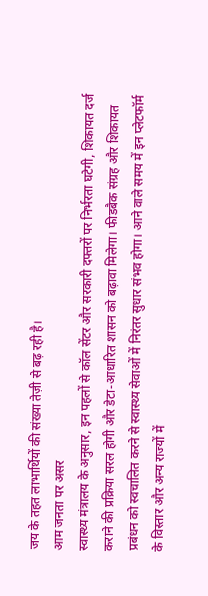जय के तहत लाभार्थियों की संख्या तेज़ी से बढ़ रही है।
आम जनता पर असर
स्वास्थ्य मंत्रालय के अनुसार, इन पहलों से कॉल सेंटर और सरकारी दफ्तरों पर निर्भरता घटेगी, शिकायत दर्ज कराने की प्रक्रिया सरल होगी और डेटा-आधारित शासन को बढ़ावा मिलेगा। फीडबैक संग्रह और शिकायत प्रबंधन को स्वचालित करने से स्वास्थ्य सेवाओं में निरंतर सुधार संभव होगा। आने वाले समय में इन प्लेटफॉर्म के विस्तार और अन्य राज्यों में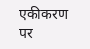एकीकरण पर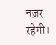नज़र रहेगी।